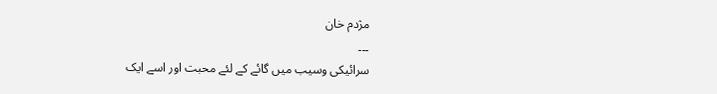مژدم خان
۔۔۔
سرائیکی وسیب میں گائے کے لئے محبت اور اسے ایک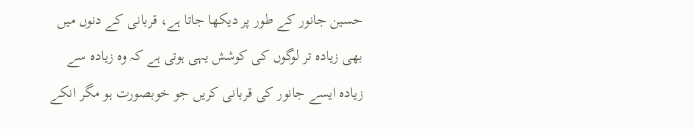حسین جانور کے طور پر دیکھا جاتا ہے، قربانی کے دنوں میں بھی زیادہ تر لوگوں کی کوشش یہی ہوتی ہے کہ وہ زیادہ سے زیادہ ایسے جانور کی قربانی کریں جو خوبصورت ہو مگر انکے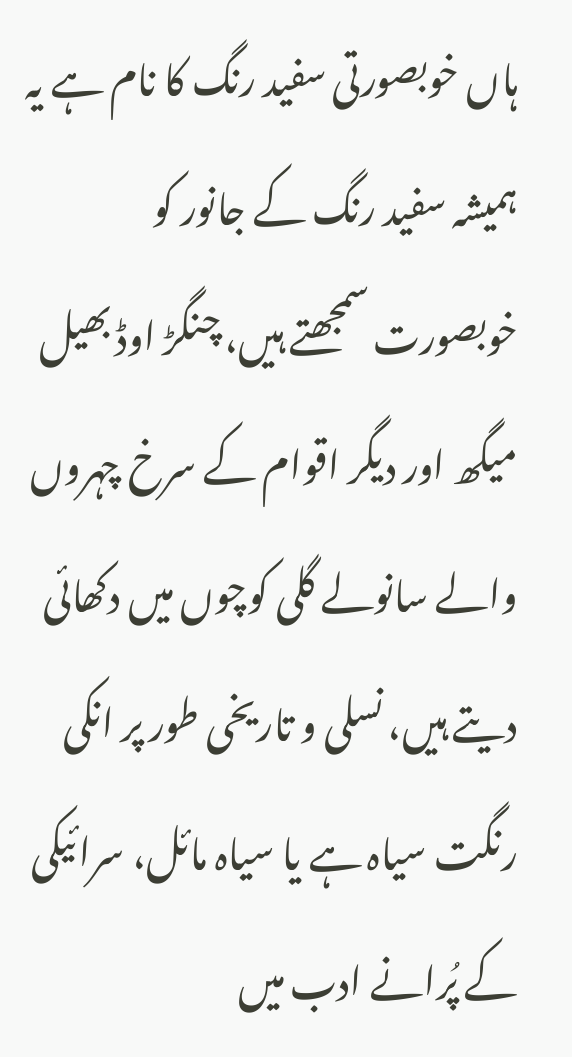ہاں خوبصورتی سفید رنگ کا نام ہے یہ ہمیشہ سفید رنگ کے جانور کو خوبصورت سمجھتے ہیں، چنگڑ اوڈ بھیل میگھ اور دیگر اقوام کے سرخ چہروں والے سانولے گلی کوچوں میں دکھائی دیتے ہیں، نسلی و تاریخی طور پر انکی رنگت سیاہ ہے یا سیاہ مائل، سرائیکی کے پُرانے ادب میں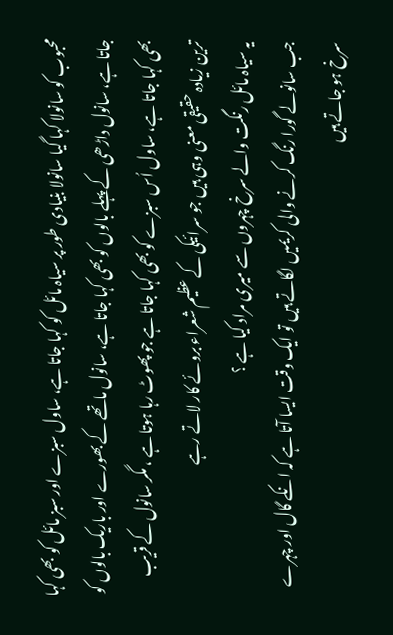محبوب کو سانولا کہا گیا سانولا بنیادی طور پر سیاہ مائل کو کہا جاتا ہے، ساول سبزے اور سبز مائل کو بھی کہا جاتا ہے، سانول داڑھی کے پہلے بالوں کو بھی کہا جاتا ہے، سانول ماتھے کے بھورے اور باریک بالوں کو بھی کہا جاتا ہے، ساول اُس سبزے کو بھی کہا جاتا ہے جو پھوٹ رہا ہوتا ہے ، مگر سانول کے قریب ترین زیادہ حقیقی معنی وہی ہیں جو سرائیکی کے عظیم شعراء بروئے کار لاتے رہے
یہ سیاہ مائل رنگت والے سرخ چہروں سے میری مراد کیا ہے ؟
جب سانولے گورا رنگ کرنے والی کریمیں لگاتے ہیں تو ایک وقت ایسا آتا ہے کہ انکے گال اور چہرے سرخ ہو جاتے ہیں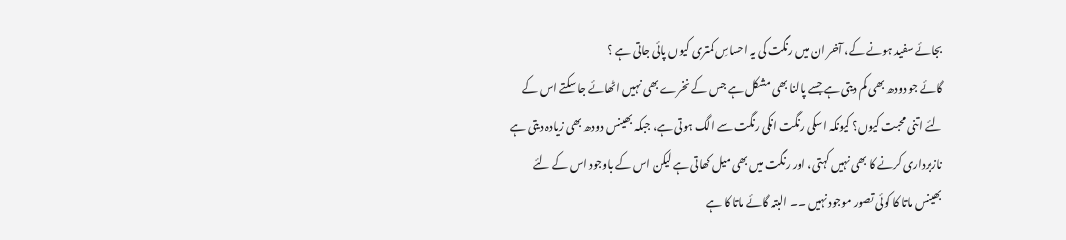بجائے سفید ہونے کے، آخر ان میں رنگت کی یہ احساسِ کمتری کیوں پائی جاتی ہے ؟
گائے جو دودھ بھی کم دیتی ہے جسے پالنا بھی مشکل ہے جس کے نخرے بھی نہیں اٹھائے جا سکتے اس کے لئے اتنی محبت کیوں؟ کیونکہ اسکی رنگت انکی رنگت سے الگ ہوتی ہے، جبکہ بھینس دودھ بھی زیادہ دیتی ہے نازبرداری کرنے کا بھی نہیں کہتی، اور رنگت میں بھی میل کھاتی ہے لیکن اس کے باوجود اس کے لئے بھینس ماتا کا کوئی تصور موجود نہیں ۔۔ البتہ گائے ماتا کا ہے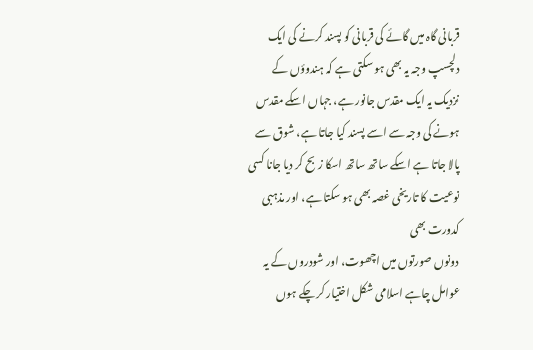قربانی گاہ میں گائے کی قربانی کو پسند کرنے کی ایک دلچسپ وجہ یہ بھی ہو سکتی ہے کہ ہندوؤں کے نزدیک یہ ایک مقدس جانور ہے، جہاں اسکے مقدس ہونے کی وجہ سے اسے پسند کیا جاتا ہے، شوق سے پالا جاتا ہے اسکے ساتھ ساتھ اسکا زبح کر دیا جانا کسی نوعیت کا تاریخی غصہ بھی ہو سکتا ہے، اور مذہبی کدورت بھی
دونوں صورتوں میں اچھوت، اور شودروں کے یہ عوامل چاہے اسلامی شکل اختیار کر چکے ہوں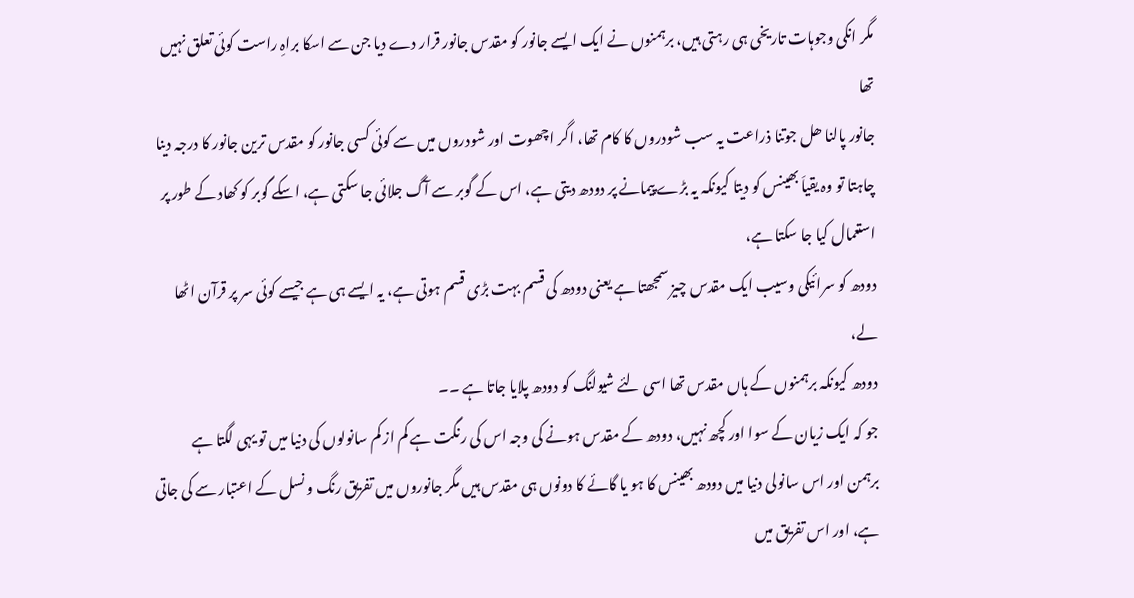مگر انکی وجوہات تاریخی ہی رہتی ہیں، برہمنوں نے ایک ایسے جانور کو مقدس جانور قرار دے دیا جن سے اسکا براہِ راست کوئی تعلق نہیں تھا
جانور پالنا ھل جوتنا ذراعت یہ سب شودروں کا کام تھا، اگر اچھوت اور شودروں میں سے کوئی کسی جانور کو مقدس ترین جانور کا درجہ دینا چاہتا تو وہ یقیاَ بھینس کو دیتا کیونکہ یہ بڑے پیمانے پر دودھ دیتی ہے، اس کے گوبر سے آگ جلائی جا سکتی ہے، اسکے گوبر کو کھاد کے طور پر استعمال کیا جا سکتا ہے،
دودھ کو سرائیکی وسیب ایک مقدس چیز سمجھتا ہے یعنی دودھ کی قسم بہت بڑی قسم ہوتی ہے، یہ ایسے ہی ہے جیسے کوئی سر پر قرآن اٹھا لے،
دودھ کیونکہ برہمنوں کے ہاں مقدس تھا اسی لئے شیولنگ کو دودھ پلایا جاتا ہے ۔۔
جو کہ ایک زیان کے سوا اور کچھ نہیں، دودھ کے مقدس ہونے کی وجہ اس کی رنگت ہے کم از کم سانولوں کی دنیا میں تو یہی لگتا ہے
برہمن اور اس سانولی دنیا میں دودھ بھینس کا ہو یا گائے کا دونوں ہی مقدس ہیں مگر جانوروں میں تفریق رنگ و نسل کے اعتبار سے کی جاتی ہے، اور اس تفریق میں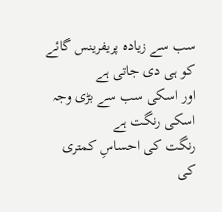سب سے زیادہ پریفرینس گائے کو ہی دی جاتی ہے
اور اسکی سب سے بڑی وجہ اسکی رنگت ہے
رنگت کی احساسِ کمتری کی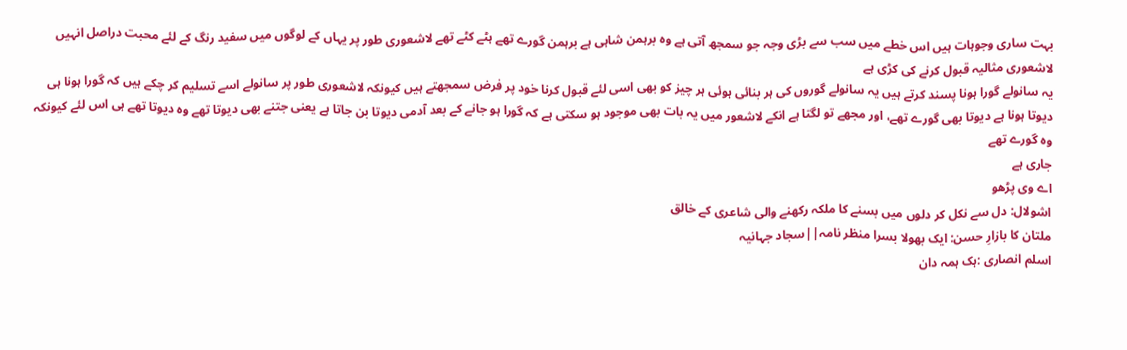بہت ساری وجوہات ہیں اس خطے میں سب سے بڑی وجہ جو سمجھ آتی ہے وہ برہمن شاہی ہے برہمن گورے تھے ہٹے کٹے تھے لاشعوری طور پر یہاں کے لوگوں میں سفید رنگ کے لئے محبت دراصل انہیں لاشعوری مثالیہ قبول کرنے کی کڑی ہے
یہ سانولے گورا ہونا پسند کرتے ہیں یہ سانولے گوروں کی ہر بنائی ہوئی ہر چیز کو بھی اسی لئے قبول کرنا خود پر فرض سمجھتے ہیں کیونکہ لاشعوری طور پر سانولے اسے تسلیم کر چکے ہیں کہ گورا ہونا ہی دیوتا ہونا ہے دیوتا بھی گورے تھے، اور مجھے تو لگتا ہے انکے لاشعور میں یہ بات بھی موجود ہو سکتی ہے کہ گورا ہو جانے کے بعد آدمی دیوتا بن جاتا ہے یعنی جتنے بھی دیوتا تھے وہ دیوتا تھے ہی اس لئے کیونکہ وہ گورے تھے
جاری ہے
اے وی پڑھو
اشولال: دل سے نکل کر دلوں میں بسنے کا ملکہ رکھنے والی شاعری کے خالق
ملتان کا بازارِ حسن: ایک بھولا بسرا منظر نامہ||سجاد جہانیہ
اسلم انصاری :ہک ہمہ دان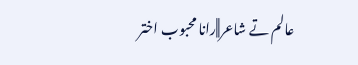عالم تے شاعر||رانا محبوب اختر